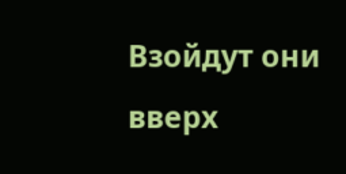Взойдут они вверх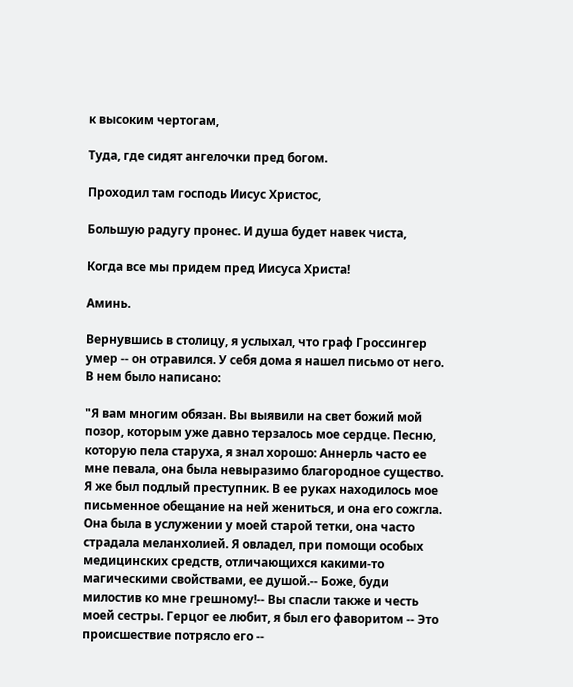к высоким чертогам,

Туда, где сидят ангелочки пред богом.

Проходил там господь Иисус Христос,

Большую радугу пронес. И душа будет навек чиста,

Когда все мы придем пред Иисуса Христа!

Аминь.

Вернувшись в столицу, я услыхал, что граф Гроссингер умер -- он отравился. У себя дома я нашел письмо от него. В нем было написано:

"Я вам многим обязан. Вы выявили на свет божий мой позор, которым уже давно терзалось мое сердце. Песню, которую пела старуха, я знал хорошо: Аннерль часто ее мне певала, она была невыразимо благородное существо. Я же был подлый преступник. В ее руках находилось мое письменное обещание на ней жениться, и она его сожгла. Она была в услужении у моей старой тетки, она часто страдала меланхолией. Я овладел, при помощи особых медицинских средств, отличающихся какими-то магическими свойствами, ее душой.-- Боже, буди милостив ко мне грешному!-- Вы спасли также и честь моей сестры. Герцог ее любит, я был его фаворитом -- Это происшествие потрясло его --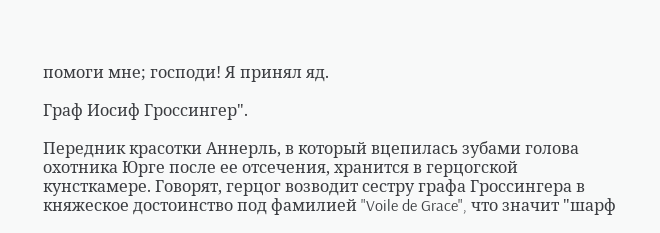помоги мне; господи! Я принял яд.

Граф Иосиф Гроссингер".

Передник красотки Аннерль, в который вцепилась зубами голова охотника Юрге после ее отсечения, хранится в герцогской кунсткамере. Говорят, герцог возводит сестру графа Гроссингера в княжеское достоинство под фамилией "Voile de Grace", что значит "шарф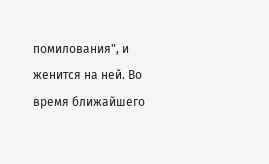помилования", и женится на ней. Во время ближайшего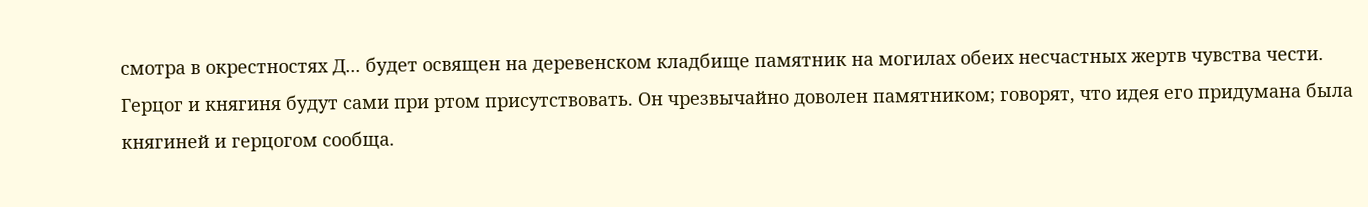смотра в окрестностях Д... будет освящен на деревенском кладбище памятник на могилах обеих несчастных жертв чувства чести. Герцог и княгиня будут сами при ртом присутствовать. Он чрезвычайно доволен памятником; говорят, что идея его придумана была княгиней и герцогом сообща.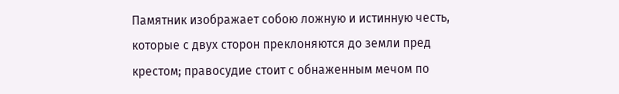Памятник изображает собою ложную и истинную честь, которые с двух сторон преклоняются до земли пред крестом; правосудие стоит с обнаженным мечом по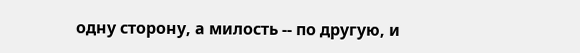одну сторону, а милость -- по другую, и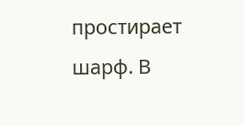простирает шарф. В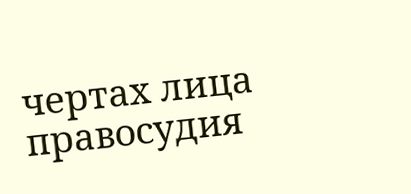чертах лица правосудия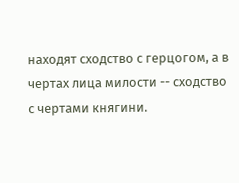находят сходство с герцогом, а в чертах лица милости -- сходство с чертами княгини.